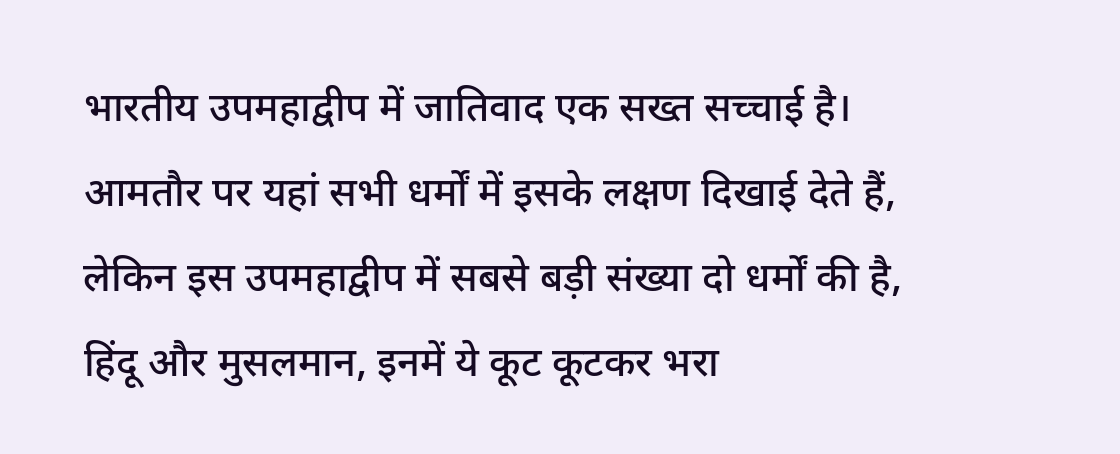भारतीय उपमहाद्वीप में जातिवाद एक सख्त सच्चाई है। आमतौर पर यहां सभी धर्मों में इसके लक्षण दिखाई देते हैं, लेकिन इस उपमहाद्वीप में सबसे बड़ी संख्या दो धर्मों की है, हिंदू और मुसलमान, इनमें ये कूट कूटकर भरा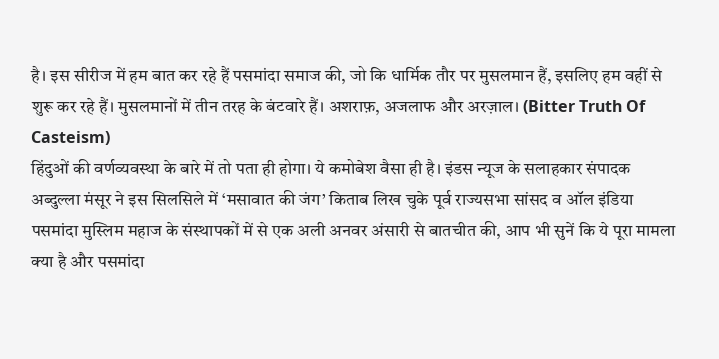है। इस सीरीज में हम बात कर रहे हैं पसमांदा समाज की, जो कि धार्मिक तौर पर मुसलमान हैं, इसलिए हम वहीं से शुरू कर रहे हैं। मुसलमानों में तीन तरह के बंटवारे हैं। अशराफ़, अजलाफ और अरज़ाल। (Bitter Truth Of Casteism)
हिंदुओं की वर्णव्यवस्था के बारे में तो पता ही होगा। ये कमोबेश वैसा ही है। इंडस न्यूज के सलाहकार संपादक अब्दुल्ला मंसूर ने इस सिलसिले में ‘मसावात की जंग’ किताब लिख चुके पूर्व राज्यसभा सांसद व ऑल इंडिया पसमांदा मुस्लिम महाज के संस्थापकों में से एक अली अनवर अंसारी से बातचीत की, आप भी सुनें कि ये पूरा मामला क्या है और पसमांदा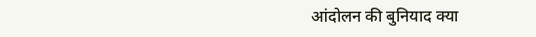आंदोलन की बुनियाद क्या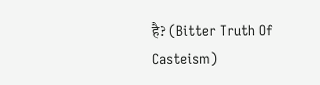है? (Bitter Truth Of Casteism)